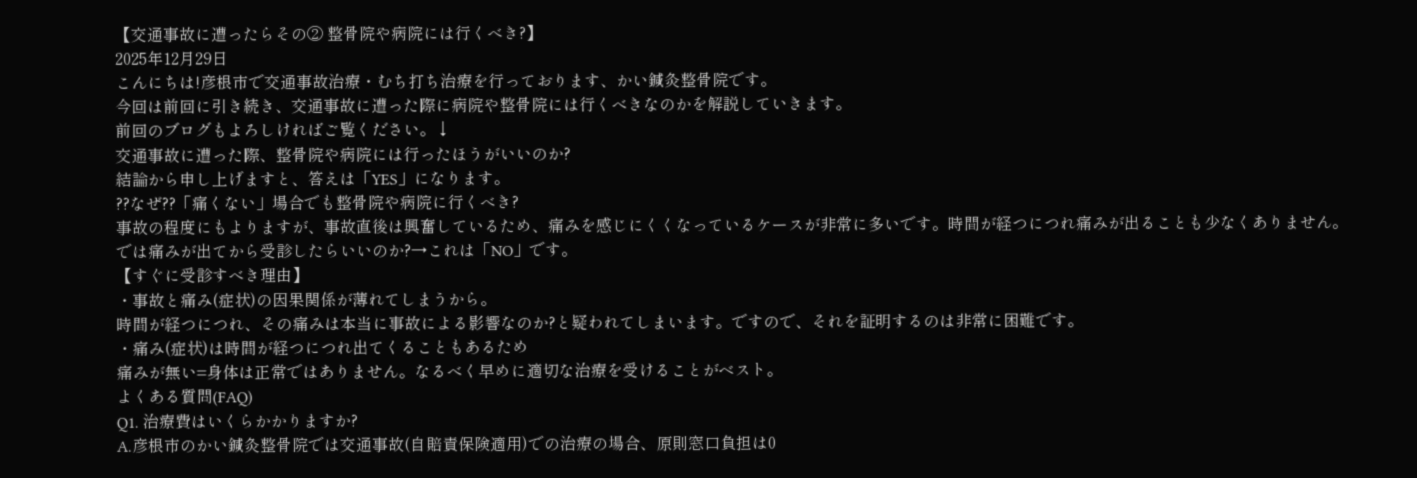【交通事故に遭ったらその② 整骨院や病院には行くべき?】
2025年12月29日
こんにちは!彦根市で交通事故治療・むち打ち治療を行っております、かい鍼灸整骨院です。
今回は前回に引き続き、交通事故に遭った際に病院や整骨院には行くべきなのかを解説していきます。
前回のブログもよろしければご覧ください。↓
交通事故に遭った際、整骨院や病院には行ったほうがいいのか?
結論から申し上げますと、答えは「YES」になります。
??なぜ??「痛くない」場合でも整骨院や病院に行くべき?
事故の程度にもよりますが、事故直後は興奮しているため、痛みを感じにくくなっているケースが非常に多いです。時間が経つにつれ痛みが出ることも少なくありません。
では痛みが出てから受診したらいいのか?→これは「NO」です。
【すぐに受診すべき理由】
・事故と痛み(症状)の因果関係が薄れてしまうから。
時間が経つにつれ、その痛みは本当に事故による影響なのか?と疑われてしまいます。ですので、それを証明するのは非常に困難です。
・痛み(症状)は時間が経つにつれ出てくることもあるため
痛みが無い=身体は正常ではありません。なるべく早めに適切な治療を受けることがベスト。
よくある質問(FAQ)
Q1. 治療費はいくらかかりますか?
A.彦根市のかい鍼灸整骨院では交通事故(自賠責保険適用)での治療の場合、原則窓口負担は0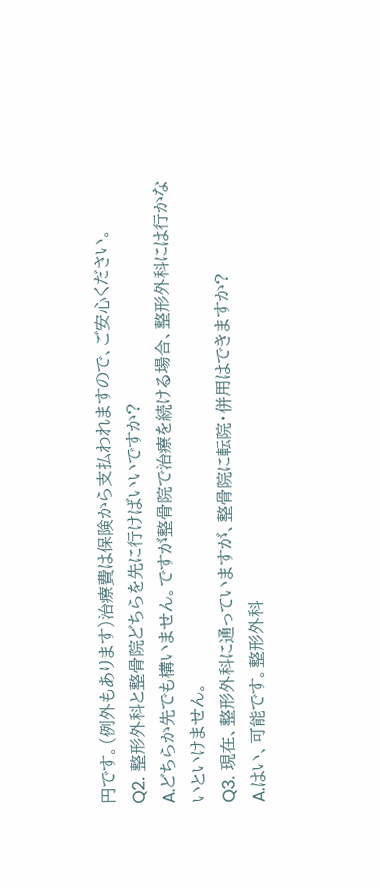円です。(例外もあります)治療費は保険から支払われますので、ご安心ください。
Q2. 整形外科と整骨院どちらを先に行けばいいですか?
A.どちらか先でも構いません。ですが整骨院で治療を続ける場合、整形外科には行かないといけません。
Q3. 現在、整形外科に通っていますが、整骨院に転院・併用はできますか?
A.はい、可能です。整形外科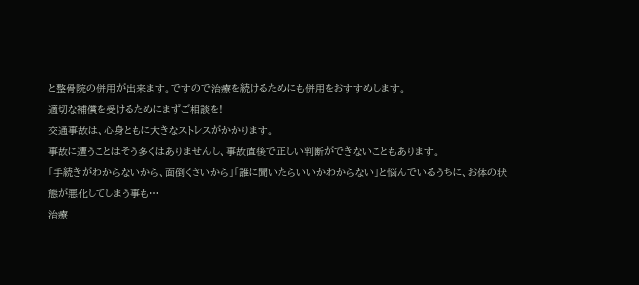と整骨院の併用が出来ます。ですので治療を続けるためにも併用をおすすめします。
適切な補償を受けるためにまずご相談を!
交通事故は、心身ともに大きなストレスがかかります。
事故に遭うことはそう多くはありませんし、事故直後で正しい判断ができないこともあります。
「手続きがわからないから、面倒くさいから」「誰に聞いたらいいかわからない」と悩んでいるうちに、お体の状態が悪化してしまう事も…
治療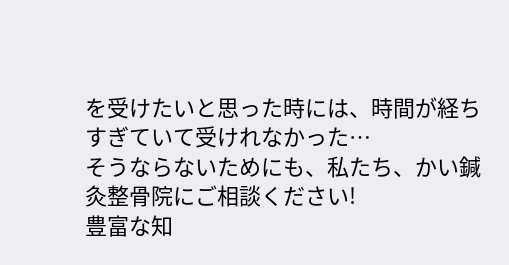を受けたいと思った時には、時間が経ちすぎていて受けれなかった…
そうならないためにも、私たち、かい鍼灸整骨院にご相談ください!
豊富な知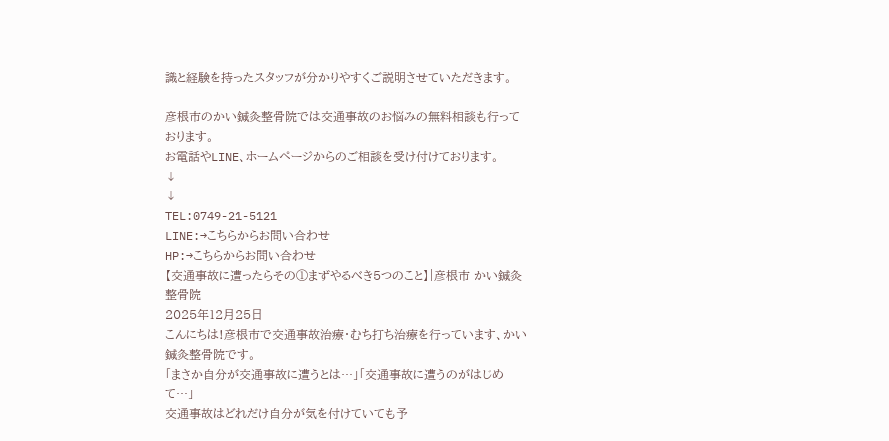識と経験を持ったスタッフが分かりやすくご説明させていただきます。

彦根市のかい鍼灸整骨院では交通事故のお悩みの無料相談も行っております。
お電話やLINE、ホームページからのご相談を受け付けております。
↓
↓
TEL:0749-21-5121
LINE:→こちらからお問い合わせ
HP:→こちらからお問い合わせ
【交通事故に遭ったらその①まずやるべき5つのこと】|彦根市 かい鍼灸整骨院
2025年12月25日
こんにちは!彦根市で交通事故治療・むち打ち治療を行っています、かい鍼灸整骨院です。
「まさか自分が交通事故に遭うとは…」「交通事故に遭うのがはじめて…」
交通事故はどれだけ自分が気を付けていても予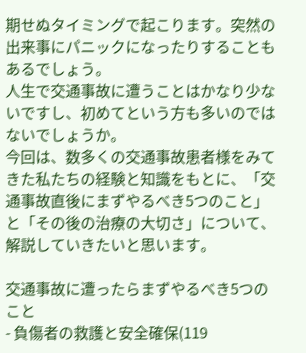期せぬタイミングで起こります。突然の出来事にパニックになったりすることもあるでしょう。
人生で交通事故に遭うことはかなり少ないですし、初めてという方も多いのではないでしょうか。
今回は、数多くの交通事故患者様をみてきた私たちの経験と知識をもとに、「交通事故直後にまずやるべき5つのこと」と「その後の治療の大切さ」について、解説していきたいと思います。

交通事故に遭ったらまずやるべき5つのこと
- 負傷者の救護と安全確保(119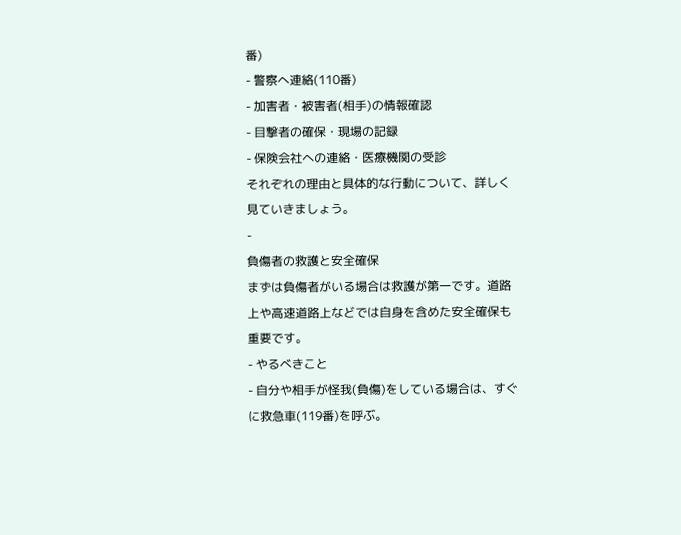番)
- 警察へ連絡(110番)
- 加害者・被害者(相手)の情報確認
- 目撃者の確保・現場の記録
- 保険会社への連絡・医療機関の受診
それぞれの理由と具体的な行動について、詳しく見ていきましょう。
-
負傷者の救護と安全確保
まずは負傷者がいる場合は救護が第一です。道路上や高速道路上などでは自身を含めた安全確保も重要です。
- やるべきこと
- 自分や相手が怪我(負傷)をしている場合は、すぐに救急車(119番)を呼ぶ。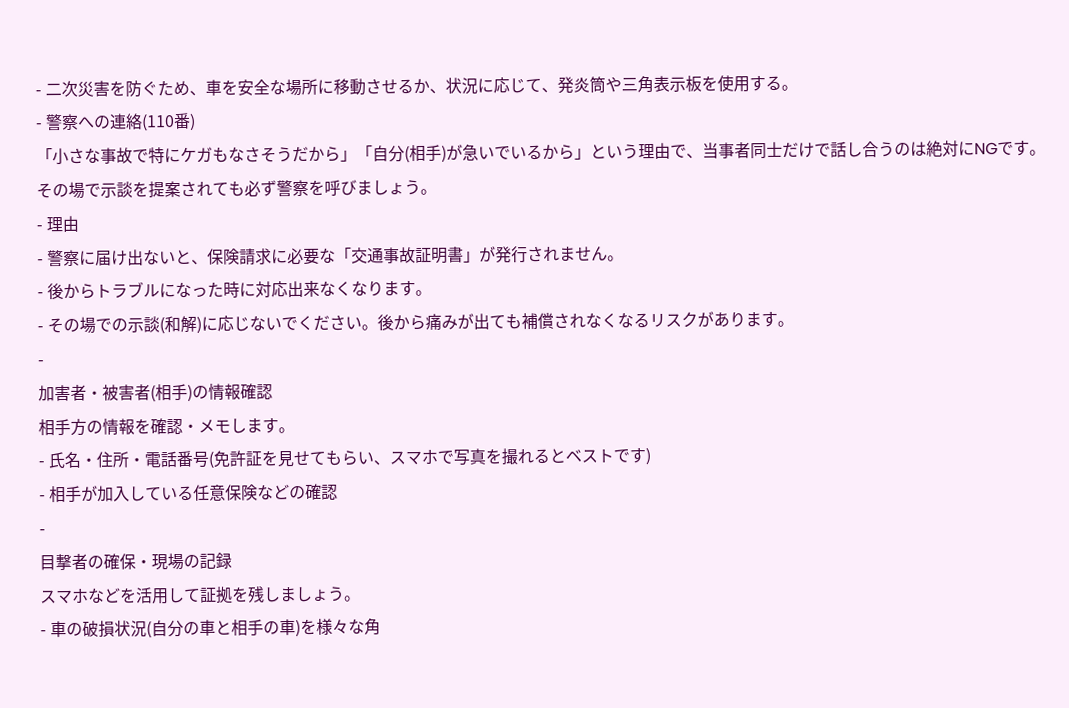- 二次災害を防ぐため、車を安全な場所に移動させるか、状況に応じて、発炎筒や三角表示板を使用する。
- 警察への連絡(110番)
「小さな事故で特にケガもなさそうだから」「自分(相手)が急いでいるから」という理由で、当事者同士だけで話し合うのは絶対にNGです。その場で示談を提案されても必ず警察を呼びましょう。
- 理由
- 警察に届け出ないと、保険請求に必要な「交通事故証明書」が発行されません。
- 後からトラブルになった時に対応出来なくなります。
- その場での示談(和解)に応じないでください。後から痛みが出ても補償されなくなるリスクがあります。
-
加害者・被害者(相手)の情報確認
相手方の情報を確認・メモします。
- 氏名・住所・電話番号(免許証を見せてもらい、スマホで写真を撮れるとベストです)
- 相手が加入している任意保険などの確認
-
目撃者の確保・現場の記録
スマホなどを活用して証拠を残しましょう。
- 車の破損状況(自分の車と相手の車)を様々な角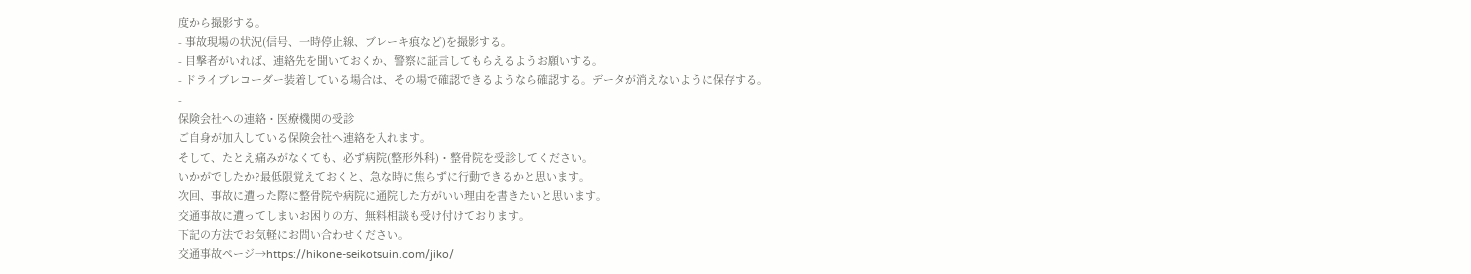度から撮影する。
- 事故現場の状況(信号、一時停止線、ブレーキ痕など)を撮影する。
- 目撃者がいれば、連絡先を聞いておくか、警察に証言してもらえるようお願いする。
- ドライブレコーダー装着している場合は、その場で確認できるようなら確認する。データが消えないように保存する。
-
保険会社への連絡・医療機関の受診
ご自身が加入している保険会社へ連絡を入れます。
そして、たとえ痛みがなくても、必ず病院(整形外科)・整骨院を受診してください。
いかがでしたか?最低限覚えておくと、急な時に焦らずに行動できるかと思います。
次回、事故に遭った際に整骨院や病院に通院した方がいい理由を書きたいと思います。
交通事故に遭ってしまいお困りの方、無料相談も受け付けております。
下記の方法でお気軽にお問い合わせください。
交通事故ページ→https://hikone-seikotsuin.com/jiko/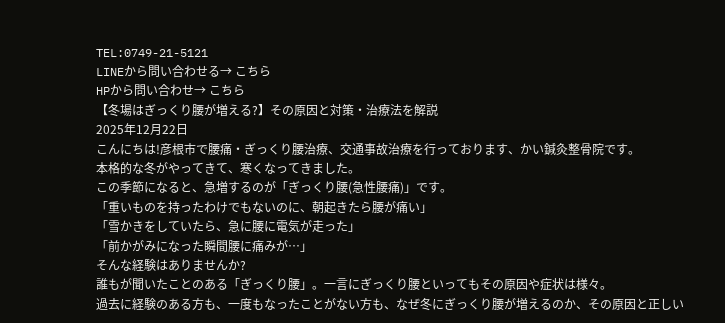TEL:0749-21-5121
LINEから問い合わせる→ こちら
HPから問い合わせ→ こちら
【冬場はぎっくり腰が増える?】その原因と対策・治療法を解説
2025年12月22日
こんにちは!彦根市で腰痛・ぎっくり腰治療、交通事故治療を行っております、かい鍼灸整骨院です。
本格的な冬がやってきて、寒くなってきました。
この季節になると、急増するのが「ぎっくり腰(急性腰痛)」です。
「重いものを持ったわけでもないのに、朝起きたら腰が痛い」
「雪かきをしていたら、急に腰に電気が走った」
「前かがみになった瞬間腰に痛みが…」
そんな経験はありませんか?
誰もが聞いたことのある「ぎっくり腰」。一言にぎっくり腰といってもその原因や症状は様々。
過去に経験のある方も、一度もなったことがない方も、なぜ冬にぎっくり腰が増えるのか、その原因と正しい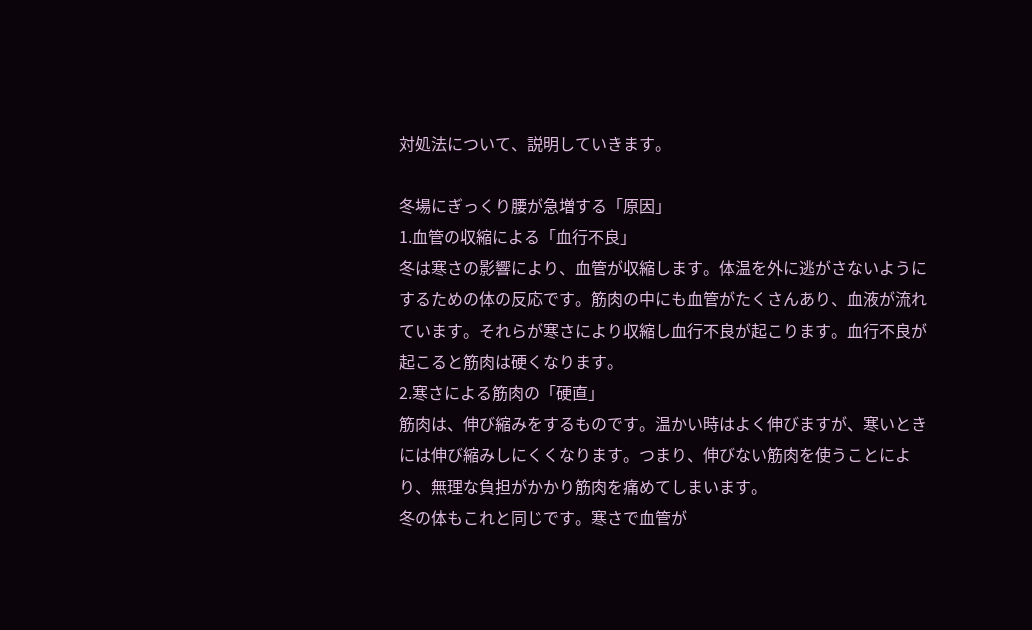対処法について、説明していきます。

冬場にぎっくり腰が急増する「原因」
1.血管の収縮による「血行不良」
冬は寒さの影響により、血管が収縮します。体温を外に逃がさないようにするための体の反応です。筋肉の中にも血管がたくさんあり、血液が流れています。それらが寒さにより収縮し血行不良が起こります。血行不良が起こると筋肉は硬くなります。
2.寒さによる筋肉の「硬直」
筋肉は、伸び縮みをするものです。温かい時はよく伸びますが、寒いときには伸び縮みしにくくなります。つまり、伸びない筋肉を使うことにより、無理な負担がかかり筋肉を痛めてしまいます。
冬の体もこれと同じです。寒さで血管が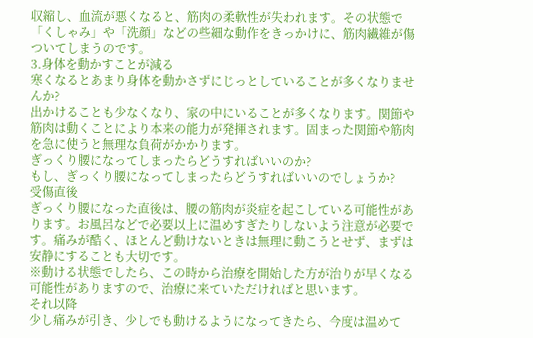収縮し、血流が悪くなると、筋肉の柔軟性が失われます。その状態で「くしゃみ」や「洗顔」などの些細な動作をきっかけに、筋肉繊維が傷ついてしまうのです。
3.身体を動かすことが減る
寒くなるとあまり身体を動かさずにじっとしていることが多くなりませんか?
出かけることも少なくなり、家の中にいることが多くなります。関節や筋肉は動くことにより本来の能力が発揮されます。固まった関節や筋肉を急に使うと無理な負荷がかかります。
ぎっくり腰になってしまったらどうすればいいのか?
もし、ぎっくり腰になってしまったらどうすればいいのでしょうか?
受傷直後
ぎっくり腰になった直後は、腰の筋肉が炎症を起こしている可能性があります。お風呂などで必要以上に温めすぎたりしないよう注意が必要です。痛みが酷く、ほとんど動けないときは無理に動こうとせず、まずは安静にすることも大切です。
※動ける状態でしたら、この時から治療を開始した方が治りが早くなる可能性がありますので、治療に来ていただければと思います。
それ以降
少し痛みが引き、少しでも動けるようになってきたら、今度は温めて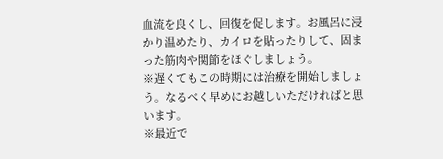血流を良くし、回復を促します。お風呂に浸かり温めたり、カイロを貼ったりして、固まった筋肉や関節をほぐしましょう。
※遅くてもこの時期には治療を開始しましょう。なるべく早めにお越しいただければと思います。
※最近で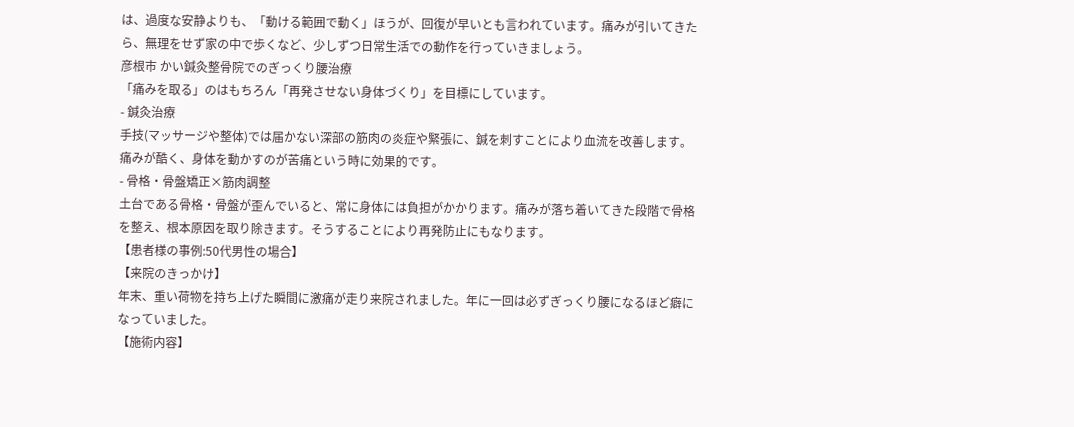は、過度な安静よりも、「動ける範囲で動く」ほうが、回復が早いとも言われています。痛みが引いてきたら、無理をせず家の中で歩くなど、少しずつ日常生活での動作を行っていきましょう。
彦根市 かい鍼灸整骨院でのぎっくり腰治療
「痛みを取る」のはもちろん「再発させない身体づくり」を目標にしています。
- 鍼灸治療
手技(マッサージや整体)では届かない深部の筋肉の炎症や緊張に、鍼を刺すことにより血流を改善します。痛みが酷く、身体を動かすのが苦痛という時に効果的です。
- 骨格・骨盤矯正×筋肉調整
土台である骨格・骨盤が歪んでいると、常に身体には負担がかかります。痛みが落ち着いてきた段階で骨格を整え、根本原因を取り除きます。そうすることにより再発防止にもなります。
【患者様の事例:50代男性の場合】
【来院のきっかけ】
年末、重い荷物を持ち上げた瞬間に激痛が走り来院されました。年に一回は必ずぎっくり腰になるほど癖になっていました。
【施術内容】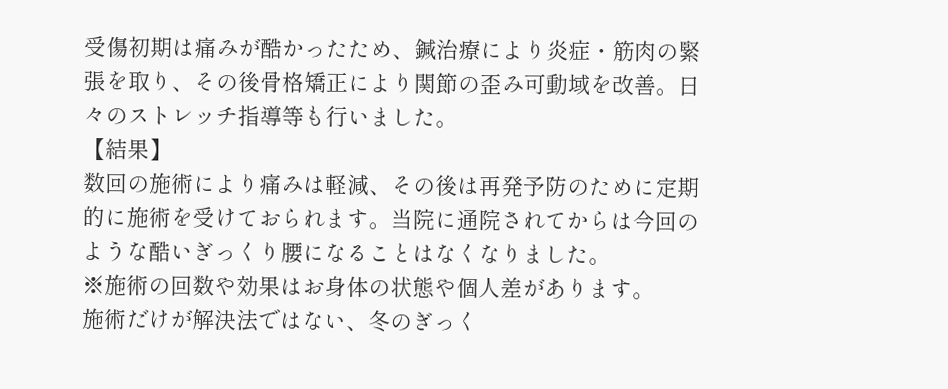受傷初期は痛みが酷かったため、鍼治療により炎症・筋肉の緊張を取り、その後骨格矯正により関節の歪み可動域を改善。日々のストレッチ指導等も行いました。
【結果】
数回の施術により痛みは軽減、その後は再発予防のために定期的に施術を受けておられます。当院に通院されてからは今回のような酷いぎっくり腰になることはなくなりました。
※施術の回数や効果はお身体の状態や個人差があります。
施術だけが解決法ではない、冬のぎっく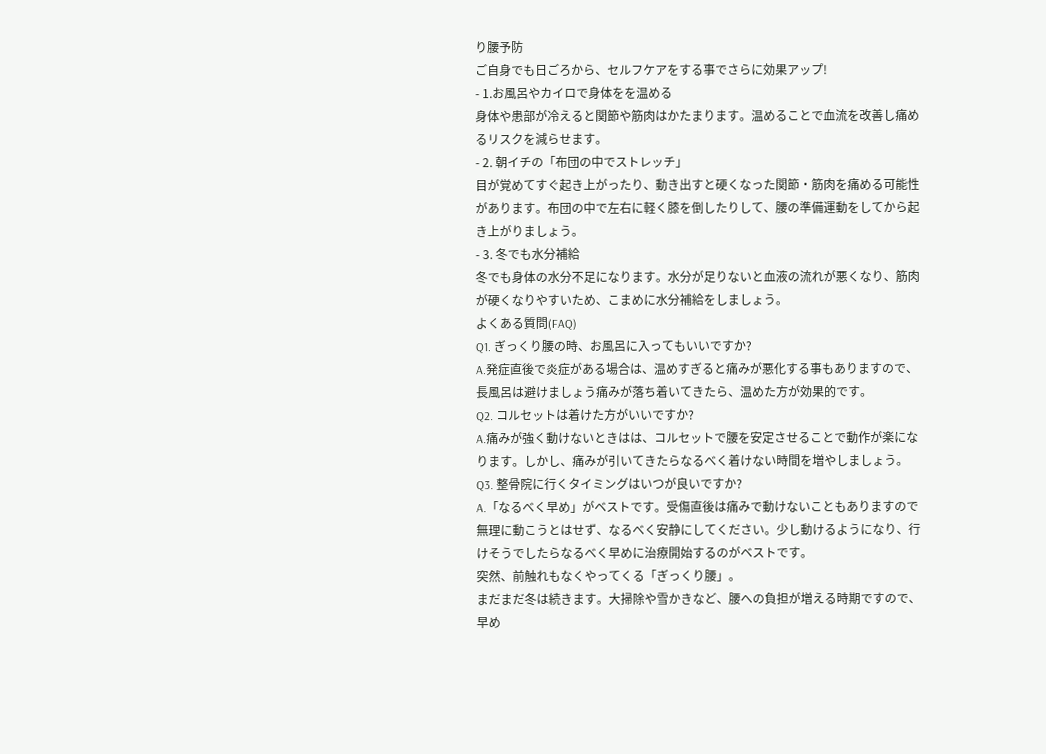り腰予防
ご自身でも日ごろから、セルフケアをする事でさらに効果アップ!
- 1.お風呂やカイロで身体をを温める
身体や患部が冷えると関節や筋肉はかたまります。温めることで血流を改善し痛めるリスクを減らせます。
- 2. 朝イチの「布団の中でストレッチ」
目が覚めてすぐ起き上がったり、動き出すと硬くなった関節・筋肉を痛める可能性があります。布団の中で左右に軽く膝を倒したりして、腰の準備運動をしてから起き上がりましょう。
- 3. 冬でも水分補給
冬でも身体の水分不足になります。水分が足りないと血液の流れが悪くなり、筋肉が硬くなりやすいため、こまめに水分補給をしましょう。
よくある質問(FAQ)
Q1. ぎっくり腰の時、お風呂に入ってもいいですか?
A.発症直後で炎症がある場合は、温めすぎると痛みが悪化する事もありますので、長風呂は避けましょう痛みが落ち着いてきたら、温めた方が効果的です。
Q2. コルセットは着けた方がいいですか?
A.痛みが強く動けないときはは、コルセットで腰を安定させることで動作が楽になります。しかし、痛みが引いてきたらなるべく着けない時間を増やしましょう。
Q3. 整骨院に行くタイミングはいつが良いですか?
A.「なるべく早め」がベストです。受傷直後は痛みで動けないこともありますので無理に動こうとはせず、なるべく安静にしてください。少し動けるようになり、行けそうでしたらなるべく早めに治療開始するのがベストです。
突然、前触れもなくやってくる「ぎっくり腰」。
まだまだ冬は続きます。大掃除や雪かきなど、腰への負担が増える時期ですので、早め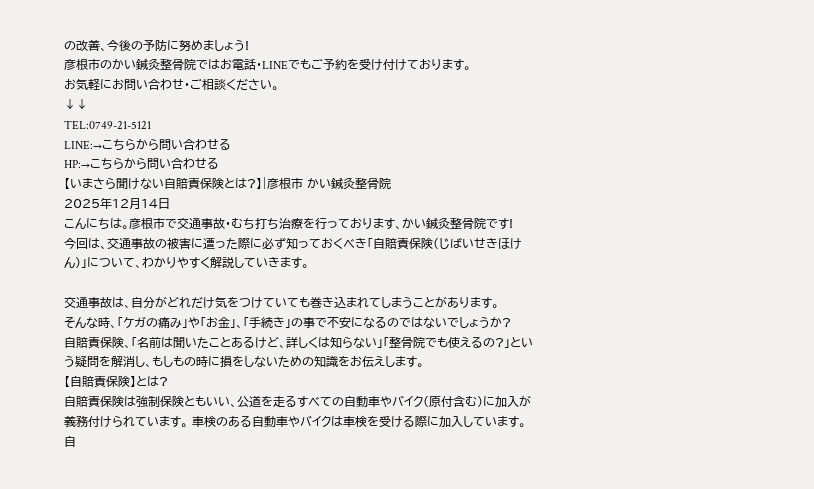の改善、今後の予防に努めましょう!
彦根市のかい鍼灸整骨院ではお電話・LINEでもご予約を受け付けております。
お気軽にお問い合わせ・ご相談ください。
↓↓
TEL:0749-21-5121
LINE:→こちらから問い合わせる
HP:→こちらから問い合わせる
【いまさら聞けない自賠責保険とは?】|彦根市 かい鍼灸整骨院
2025年12月14日
こんにちは。彦根市で交通事故・むち打ち治療を行っております、かい鍼灸整骨院です!
今回は、交通事故の被害に遭った際に必ず知っておくべき「自賠責保険(じばいせきほけん)」について、わかりやすく解説していきます。

交通事故は、自分がどれだけ気をつけていても巻き込まれてしまうことがあります。
そんな時、「ケガの痛み」や「お金」、「手続き」の事で不安になるのではないでしょうか?
自賠責保険、「名前は聞いたことあるけど、詳しくは知らない」「整骨院でも使えるの?」という疑問を解消し、もしもの時に損をしないための知識をお伝えします。
【自賠責保険】とは?
自賠責保険は強制保険ともいい、公道を走るすべての自動車やバイク(原付含む)に加入が義務付けられています。 車検のある自動車やバイクは車検を受ける際に加入しています。
自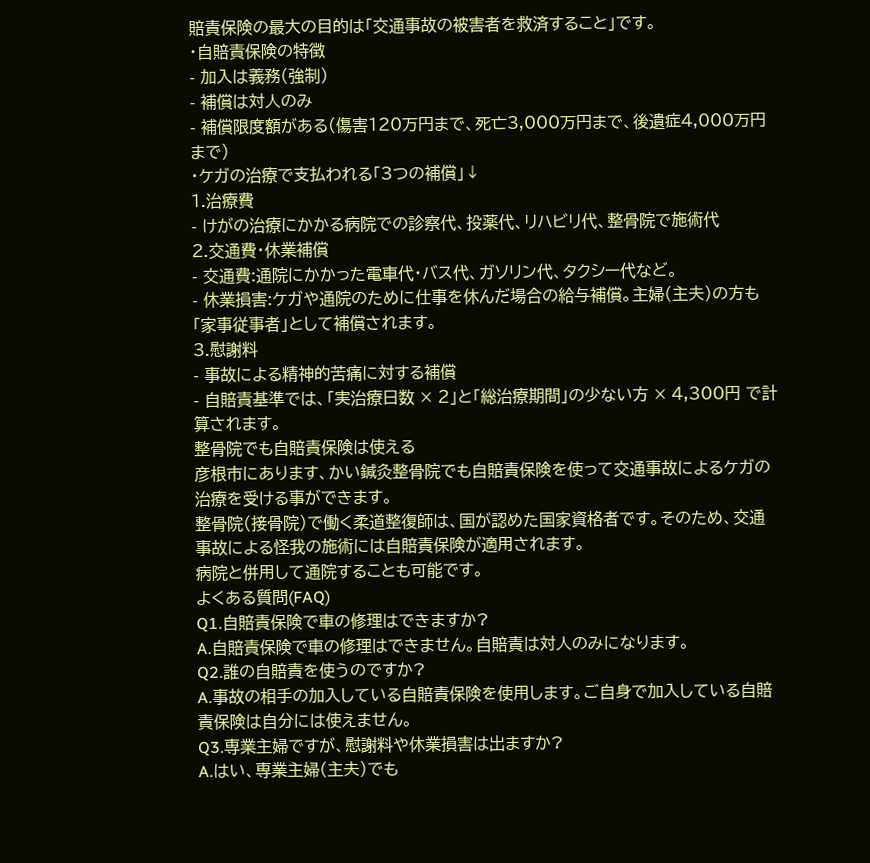賠責保険の最大の目的は「交通事故の被害者を救済すること」です。
・自賠責保険の特徴
- 加入は義務(強制)
- 補償は対人のみ
- 補償限度額がある(傷害120万円まで、死亡3,000万円まで、後遺症4,000万円まで)
・ケガの治療で支払われる「3つの補償」↓
1.治療費
- けがの治療にかかる病院での診察代、投薬代、リハビリ代、整骨院で施術代
2.交通費・休業補償
- 交通費:通院にかかった電車代・バス代、ガソリン代、タクシー代など。
- 休業損害:ケガや通院のために仕事を休んだ場合の給与補償。主婦(主夫)の方も「家事従事者」として補償されます。
3.慰謝料
- 事故による精神的苦痛に対する補償
- 自賠責基準では、「実治療日数 × 2」と「総治療期間」の少ない方 × 4,300円 で計算されます。
整骨院でも自賠責保険は使える
彦根市にあります、かい鍼灸整骨院でも自賠責保険を使って交通事故によるケガの治療を受ける事ができます。
整骨院(接骨院)で働く柔道整復師は、国が認めた国家資格者です。そのため、交通事故による怪我の施術には自賠責保険が適用されます。
病院と併用して通院することも可能です。
よくある質問(FAQ)
Q1.自賠責保険で車の修理はできますか?
A.自賠責保険で車の修理はできません。自賠責は対人のみになります。
Q2.誰の自賠責を使うのですか?
A.事故の相手の加入している自賠責保険を使用します。ご自身で加入している自賠責保険は自分には使えません。
Q3.専業主婦ですが、慰謝料や休業損害は出ますか?
A.はい、専業主婦(主夫)でも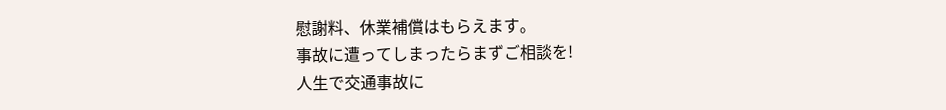慰謝料、休業補償はもらえます。
事故に遭ってしまったらまずご相談を!
人生で交通事故に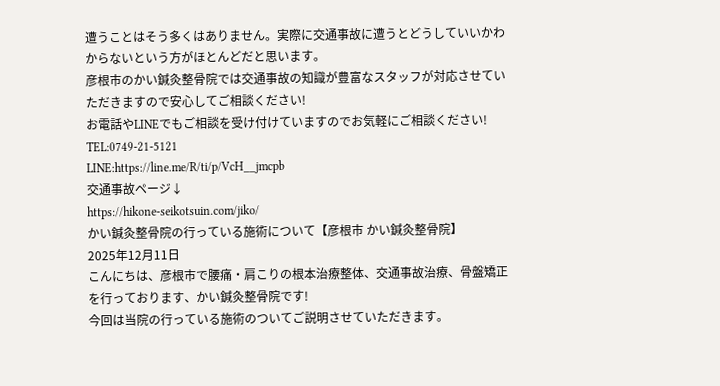遭うことはそう多くはありません。実際に交通事故に遭うとどうしていいかわからないという方がほとんどだと思います。
彦根市のかい鍼灸整骨院では交通事故の知識が豊富なスタッフが対応させていただきますので安心してご相談ください!
お電話やLINEでもご相談を受け付けていますのでお気軽にご相談ください!
TEL:0749-21-5121
LINE:https://line.me/R/ti/p/VcH__jmcpb
交通事故ページ↓
https://hikone-seikotsuin.com/jiko/
かい鍼灸整骨院の行っている施術について【彦根市 かい鍼灸整骨院】
2025年12月11日
こんにちは、彦根市で腰痛・肩こりの根本治療整体、交通事故治療、骨盤矯正を行っております、かい鍼灸整骨院です!
今回は当院の行っている施術のついてご説明させていただきます。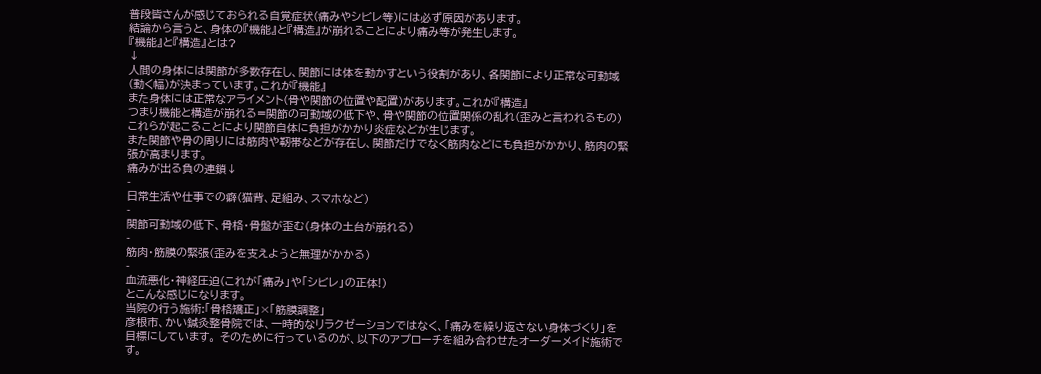普段皆さんが感じておられる自覚症状(痛みやシビレ等)には必ず原因があります。
結論から言うと、身体の『機能』と『構造』が崩れることにより痛み等が発生します。
『機能』と『構造』とは?
↓
人間の身体には関節が多数存在し、関節には体を動かすという役割があり、各関節により正常な可動域(動く幅)が決まっています。これが『機能』
また身体には正常なアライメント(骨や関節の位置や配置)があります。これが『構造』
つまり機能と構造が崩れる=関節の可動域の低下や、骨や関節の位置関係の乱れ(歪みと言われるもの)
これらが起こることにより関節自体に負担がかかり炎症などが生じます。
また関節や骨の周りには筋肉や靭帯などが存在し、関節だけでなく筋肉などにも負担がかかり、筋肉の緊張が高まります。
痛みが出る負の連鎖↓
-
日常生活や仕事での癖(猫背、足組み、スマホなど)
-
関節可動域の低下、骨格・骨盤が歪む(身体の土台が崩れる)
-
筋肉・筋膜の緊張(歪みを支えようと無理がかかる)
-
血流悪化・神経圧迫(これが「痛み」や「シビレ」の正体!)
とこんな感じになります。
当院の行う施術:「骨格矯正」×「筋膜調整」
彦根市、かい鍼灸整骨院では、一時的なリラクゼーションではなく、「痛みを繰り返さない身体づくり」を目標にしています。 そのために行っているのが、以下のアプローチを組み合わせたオーダーメイド施術です。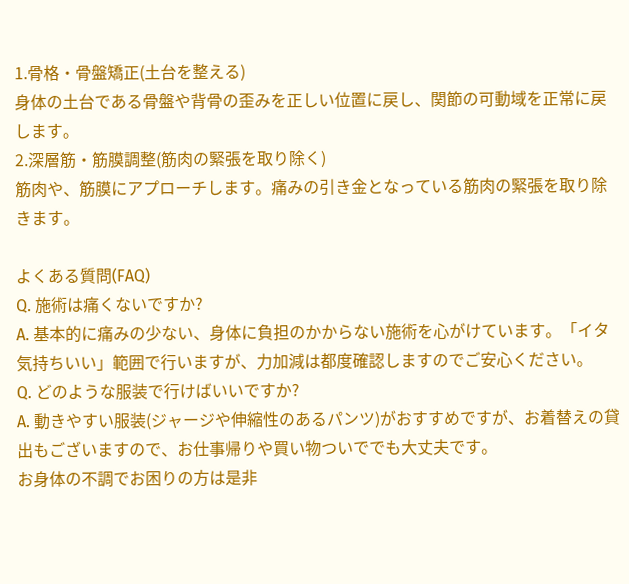1.骨格・骨盤矯正(土台を整える)
身体の土台である骨盤や背骨の歪みを正しい位置に戻し、関節の可動域を正常に戻します。
2.深層筋・筋膜調整(筋肉の緊張を取り除く)
筋肉や、筋膜にアプローチします。痛みの引き金となっている筋肉の緊張を取り除きます。

よくある質問(FAQ)
Q. 施術は痛くないですか?
A. 基本的に痛みの少ない、身体に負担のかからない施術を心がけています。「イタ気持ちいい」範囲で行いますが、力加減は都度確認しますのでご安心ください。
Q. どのような服装で行けばいいですか?
A. 動きやすい服装(ジャージや伸縮性のあるパンツ)がおすすめですが、お着替えの貸出もございますので、お仕事帰りや買い物ついででも大丈夫です。
お身体の不調でお困りの方は是非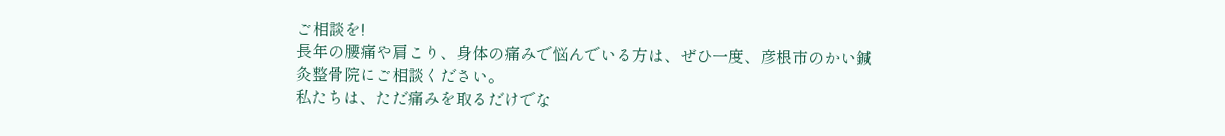ご相談を!
長年の腰痛や肩こり、身体の痛みで悩んでいる方は、ぜひ一度、彦根市のかい鍼灸整骨院にご相談ください。
私たちは、ただ痛みを取るだけでな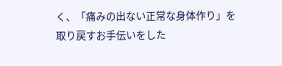く、「痛みの出ない正常な身体作り」を取り戻すお手伝いをした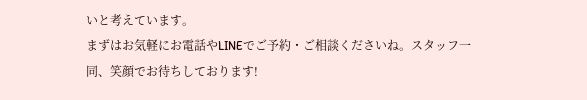いと考えています。
まずはお気軽にお電話やLINEでご予約・ご相談くださいね。スタッフ一同、笑顔でお待ちしております!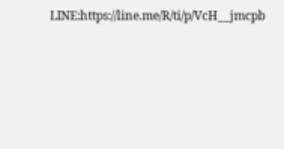LINE:https://line.me/R/ti/p/VcH__jmcpb